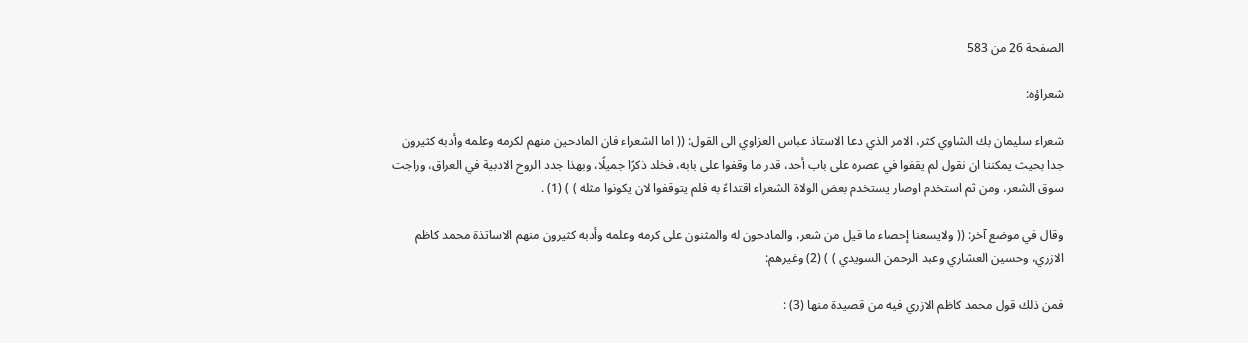الصفحة 26 من 583

شعراؤه:

شعراء سليمان بك الشاوي كثر، الامر الذي دعا الاستاذ عباس العزاوي الى القول: (( اما الشعراء فان المادحين منهم لكرمه وعلمه وأدبه كثيرون جدا بحيث يمكننا ان نقول لم يقفوا في عصره على باب أحد، قدر ما وقفوا على بابه، فخلد ذكرًا جميلًا، وبهذا جدد الروح الادبية في العراق، وراجت سوق الشعر، ومن ثم استخدم اوصار يستخدم بعض الولاة الشعراء اقتداءً به فلم يتوقفوا لان يكونوا مثله ) ) (1) .

وقال في موضع آخر: (( ولايسعنا إحصاء ما قيل من شعر، والمادحون له والمثنون على كرمه وعلمه وأدبه كثيرون منهم الاساتذة محمد كاظم الازري، وحسين العشاري وعبد الرحمن السويدي ) ) (2) وغيرهم:

فمن ذلك قول محمد كاظم الازري فيه من قصيدة منها (3) :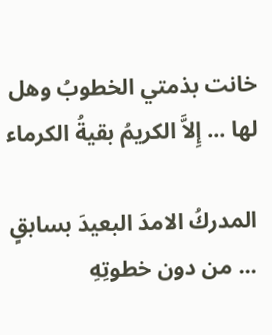خانت بذمتي الخطوبُ وهل لها ... إِلاَّ الكريمُ بقيةُ الكرماء

المدركُ الامدَ البعيدَ بسابقٍ ... من دون خطوتِهِ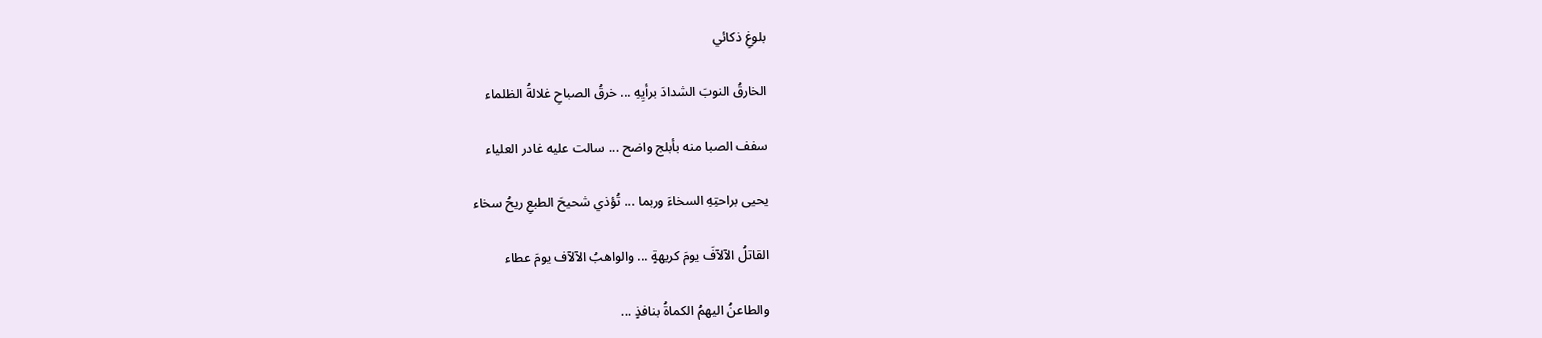بلوغِ ذكائي

الخارقُ النوبَ الشدادَ برأيِهِ ... خرقُ الصباحِ غلالةُ الظلماء

سفف الصبا منه بأبلج واضح ... سالت عليه غادر العلياء

يحيى براحتِهِ السخاءَ وربما ... تُؤذي شحيحَ الطبعِ ريحُ سخاء

القاتلُ الآلآفَ يومَ كريهةٍ ... والواهبُ الآلآف يومَ عطاء

والطاعنُ اليهمُ الكماةُ بنافذٍ ...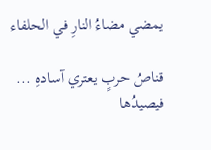يمضي مضاءُ النارِ في الحلفاء

قناصُ حربٍ يعتري آسادهِ ... فيصيدُها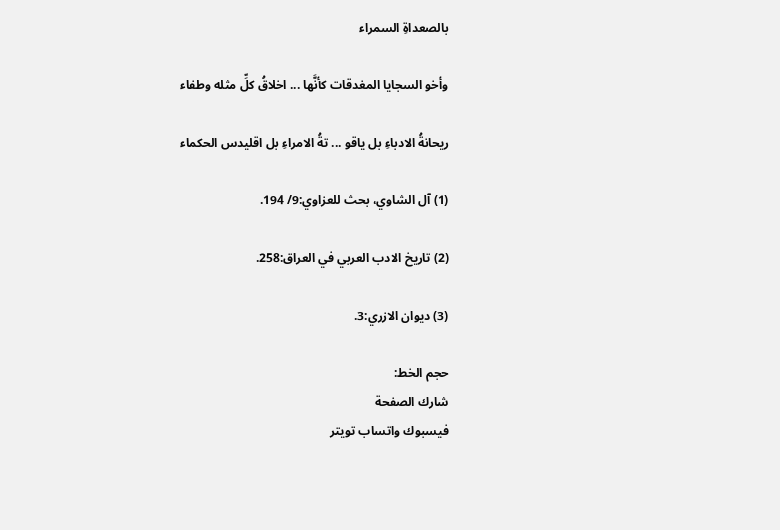بالصعداةِ السمراء

وأخو السجايا المغدقات كأنَّها ... اخلاقُ كلِّ مثله وطفاء

ريحانةُ الادباءِ بل ياقو ... تةُ الامراءِ بل اقليدس الحكماء

(1) آل الشاوي، بحث للعزاوي:9/ 194.

(2) تاريخ الادب العربي في العراق:258.

(3) ديوان الازري:3.

حجم الخط:
شارك الصفحة
فيسبوك واتساب تويتر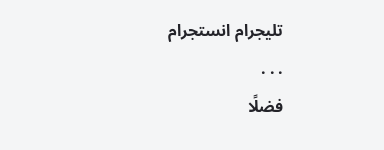تليجرام انستجرام
. . .
فضلًا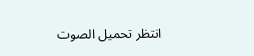انتظر تحميل الصوت